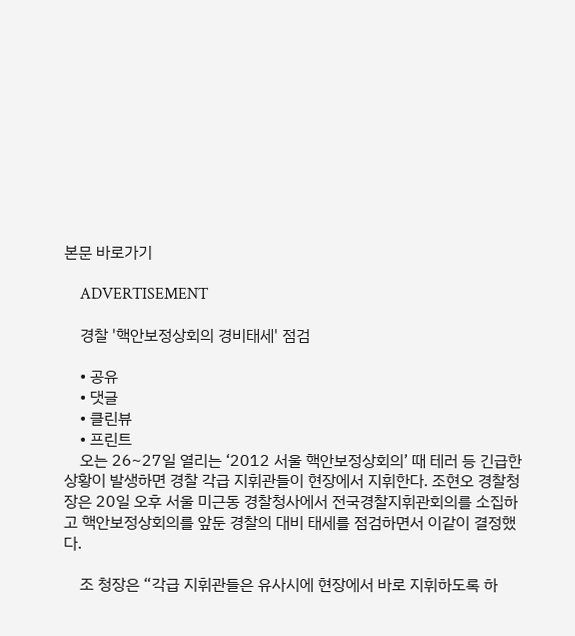본문 바로가기

    ADVERTISEMENT

    경찰 '핵안보정상회의 경비태세' 점검

    • 공유
    • 댓글
    • 클린뷰
    • 프린트
    오는 26~27일 열리는 ‘2012 서울 핵안보정상회의’ 때 테러 등 긴급한 상황이 발생하면 경찰 각급 지휘관들이 현장에서 지휘한다. 조현오 경찰청장은 20일 오후 서울 미근동 경찰청사에서 전국경찰지휘관회의를 소집하고 핵안보정상회의를 앞둔 경찰의 대비 태세를 점검하면서 이같이 결정했다.

    조 청장은 “각급 지휘관들은 유사시에 현장에서 바로 지휘하도록 하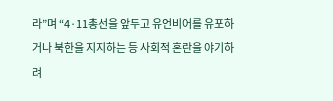라”며 “4·11총선을 앞두고 유언비어를 유포하거나 북한을 지지하는 등 사회적 혼란을 야기하려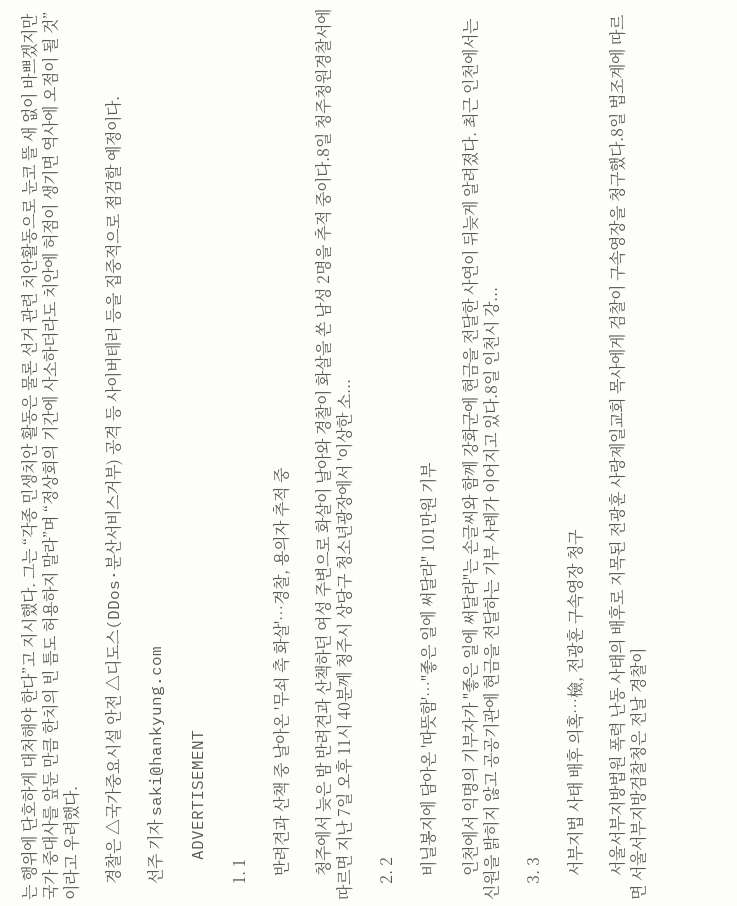는 행위에 단호하게 대처해야 한다”고 지시했다. 그는 “각종 민생치안 활동은 물론 선거 관련 치안활동으로 눈코 뜰 새 없이 바쁘겠지만 국가 중대사를 앞둔 만큼 한치의 빈 틈도 허용하지 말라”며 “정상회의 기간에 사소하더라도 치안에 허점이 생기면 역사에 오점이 될 것”이라고 우려했다.

    경찰은 △국가중요시설 안전 △디도스(DDos·분산서비스거부) 공격 등 사이버테러 등을 집중적으로 점검할 예정이다.

    선주 기자 saki@hankyung.com

    ADVERTISEMENT

    1. 1

      반려견과 산책 중 날아온 '무쇠 촉 화살'…경찰, 용의자 추적 중

      청주에서 늦은 밤 반려견과 산책하던 여성 주변으로 화살이 날아와 경찰이 화살을 쏜 남성 2명을 추적 중이다.8일 청주청원경찰서에 따르면 지난 7일 오후 11시 40분께 청주시 상당구 청소년광장에서 '이상한 소...

    2. 2

      비닐봉지에 담아온 '따뜻함'…"좋은 일에 써달라" 101만원 기부

      인천에서 익명의 기부자가 "좋은 일에 써달라"는 손글씨와 함께 강화군에 현금을 전달한 사연이 뒤늦게 알려졌다. 최근 인천에서는 신원을 밝히지 않고 공공기관에 현금을 전달하는 기부 사례가 이어지고 있다.8일 인천시 강...

    3. 3

      서부지법 사태 배후 의혹…檢, 전광훈 구속영장 청구

      서울서부지방법원 폭력 난동 사태의 배후로 지목된 전광훈 사랑제일교회 목사에게 검찰이 구속영장을 청구했다.8일 법조계에 따르면 서울서부지방검찰청은 전날 경찰이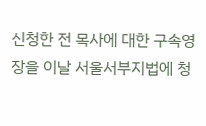신청한 전 목사에 대한 구속영장을 이날 서울서부지법에 청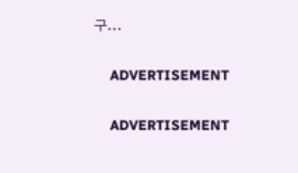구...

    ADVERTISEMENT

    ADVERTISEMENT